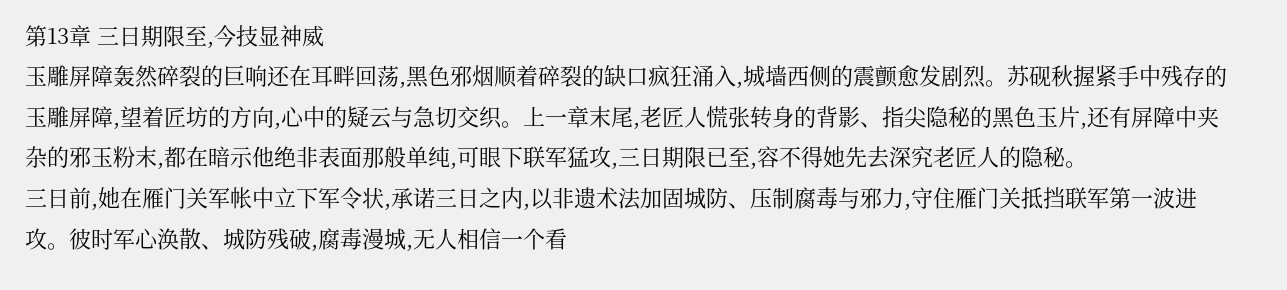第13章 三日期限至,今技显神威
玉雕屏障轰然碎裂的巨响还在耳畔回荡,黑色邪烟顺着碎裂的缺口疯狂涌入,城墙西侧的震颤愈发剧烈。苏砚秋握紧手中残存的玉雕屏障,望着匠坊的方向,心中的疑云与急切交织。上一章末尾,老匠人慌张转身的背影、指尖隐秘的黑色玉片,还有屏障中夹杂的邪玉粉末,都在暗示他绝非表面那般单纯,可眼下联军猛攻,三日期限已至,容不得她先去深究老匠人的隐秘。
三日前,她在雁门关军帐中立下军令状,承诺三日之内,以非遗术法加固城防、压制腐毒与邪力,守住雁门关抵挡联军第一波进攻。彼时军心涣散、城防残破,腐毒漫城,无人相信一个看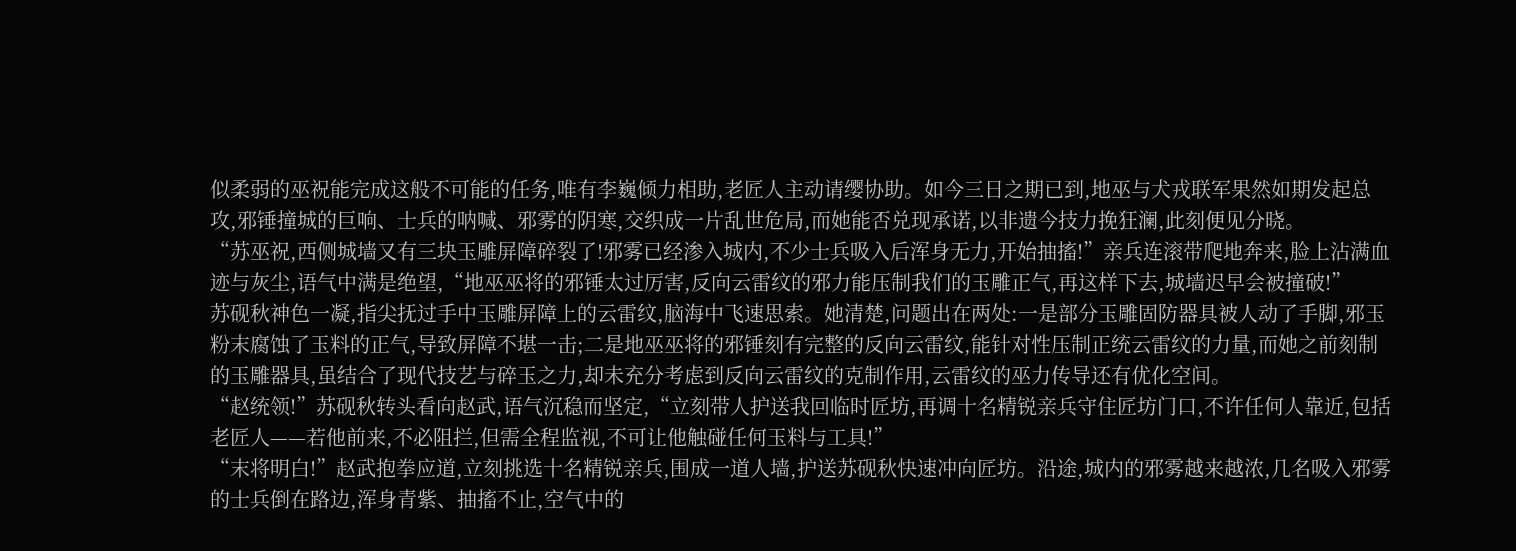似柔弱的巫祝能完成这般不可能的任务,唯有李巍倾力相助,老匠人主动请缨协助。如今三日之期已到,地巫与犬戎联军果然如期发起总攻,邪锤撞城的巨响、士兵的呐喊、邪雾的阴寒,交织成一片乱世危局,而她能否兑现承诺,以非遗今技力挽狂澜,此刻便见分晓。
“苏巫祝,西侧城墙又有三块玉雕屏障碎裂了!邪雾已经渗入城内,不少士兵吸入后浑身无力,开始抽搐!”亲兵连滚带爬地奔来,脸上沾满血迹与灰尘,语气中满是绝望,“地巫巫将的邪锤太过厉害,反向云雷纹的邪力能压制我们的玉雕正气,再这样下去,城墙迟早会被撞破!”
苏砚秋神色一凝,指尖抚过手中玉雕屏障上的云雷纹,脑海中飞速思索。她清楚,问题出在两处:一是部分玉雕固防器具被人动了手脚,邪玉粉末腐蚀了玉料的正气,导致屏障不堪一击;二是地巫巫将的邪锤刻有完整的反向云雷纹,能针对性压制正统云雷纹的力量,而她之前刻制的玉雕器具,虽结合了现代技艺与碎玉之力,却未充分考虑到反向云雷纹的克制作用,云雷纹的巫力传导还有优化空间。
“赵统领!”苏砚秋转头看向赵武,语气沉稳而坚定,“立刻带人护送我回临时匠坊,再调十名精锐亲兵守住匠坊门口,不许任何人靠近,包括老匠人——若他前来,不必阻拦,但需全程监视,不可让他触碰任何玉料与工具!”
“末将明白!”赵武抱拳应道,立刻挑选十名精锐亲兵,围成一道人墙,护送苏砚秋快速冲向匠坊。沿途,城内的邪雾越来越浓,几名吸入邪雾的士兵倒在路边,浑身青紫、抽搐不止,空气中的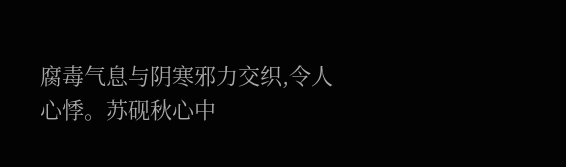腐毒气息与阴寒邪力交织,令人心悸。苏砚秋心中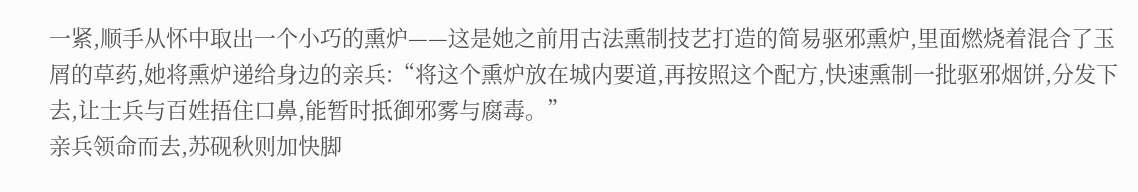一紧,顺手从怀中取出一个小巧的熏炉——这是她之前用古法熏制技艺打造的简易驱邪熏炉,里面燃烧着混合了玉屑的草药,她将熏炉递给身边的亲兵:“将这个熏炉放在城内要道,再按照这个配方,快速熏制一批驱邪烟饼,分发下去,让士兵与百姓捂住口鼻,能暂时抵御邪雾与腐毒。”
亲兵领命而去,苏砚秋则加快脚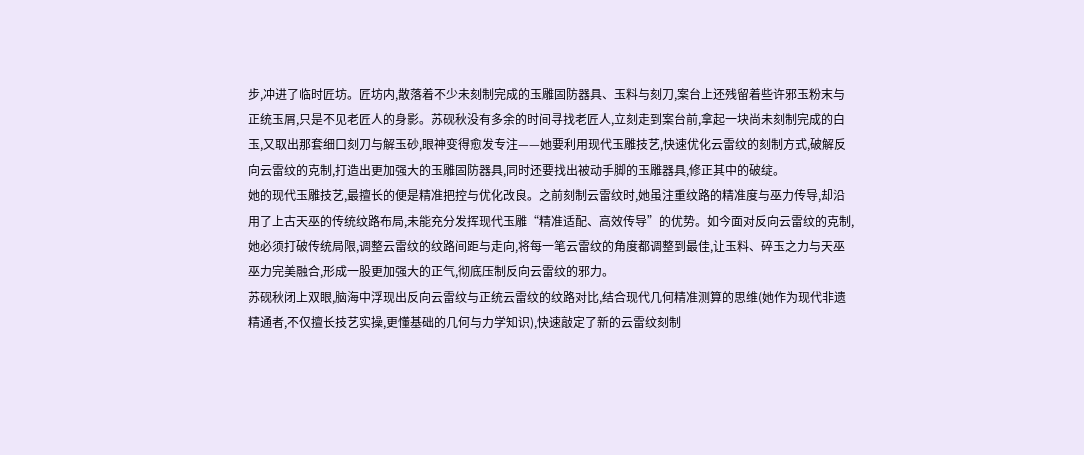步,冲进了临时匠坊。匠坊内,散落着不少未刻制完成的玉雕固防器具、玉料与刻刀,案台上还残留着些许邪玉粉末与正统玉屑,只是不见老匠人的身影。苏砚秋没有多余的时间寻找老匠人,立刻走到案台前,拿起一块尚未刻制完成的白玉,又取出那套细口刻刀与解玉砂,眼神变得愈发专注——她要利用现代玉雕技艺,快速优化云雷纹的刻制方式,破解反向云雷纹的克制,打造出更加强大的玉雕固防器具,同时还要找出被动手脚的玉雕器具,修正其中的破绽。
她的现代玉雕技艺,最擅长的便是精准把控与优化改良。之前刻制云雷纹时,她虽注重纹路的精准度与巫力传导,却沿用了上古天巫的传统纹路布局,未能充分发挥现代玉雕“精准适配、高效传导”的优势。如今面对反向云雷纹的克制,她必须打破传统局限,调整云雷纹的纹路间距与走向,将每一笔云雷纹的角度都调整到最佳,让玉料、碎玉之力与天巫巫力完美融合,形成一股更加强大的正气,彻底压制反向云雷纹的邪力。
苏砚秋闭上双眼,脑海中浮现出反向云雷纹与正统云雷纹的纹路对比,结合现代几何精准测算的思维(她作为现代非遗精通者,不仅擅长技艺实操,更懂基础的几何与力学知识),快速敲定了新的云雷纹刻制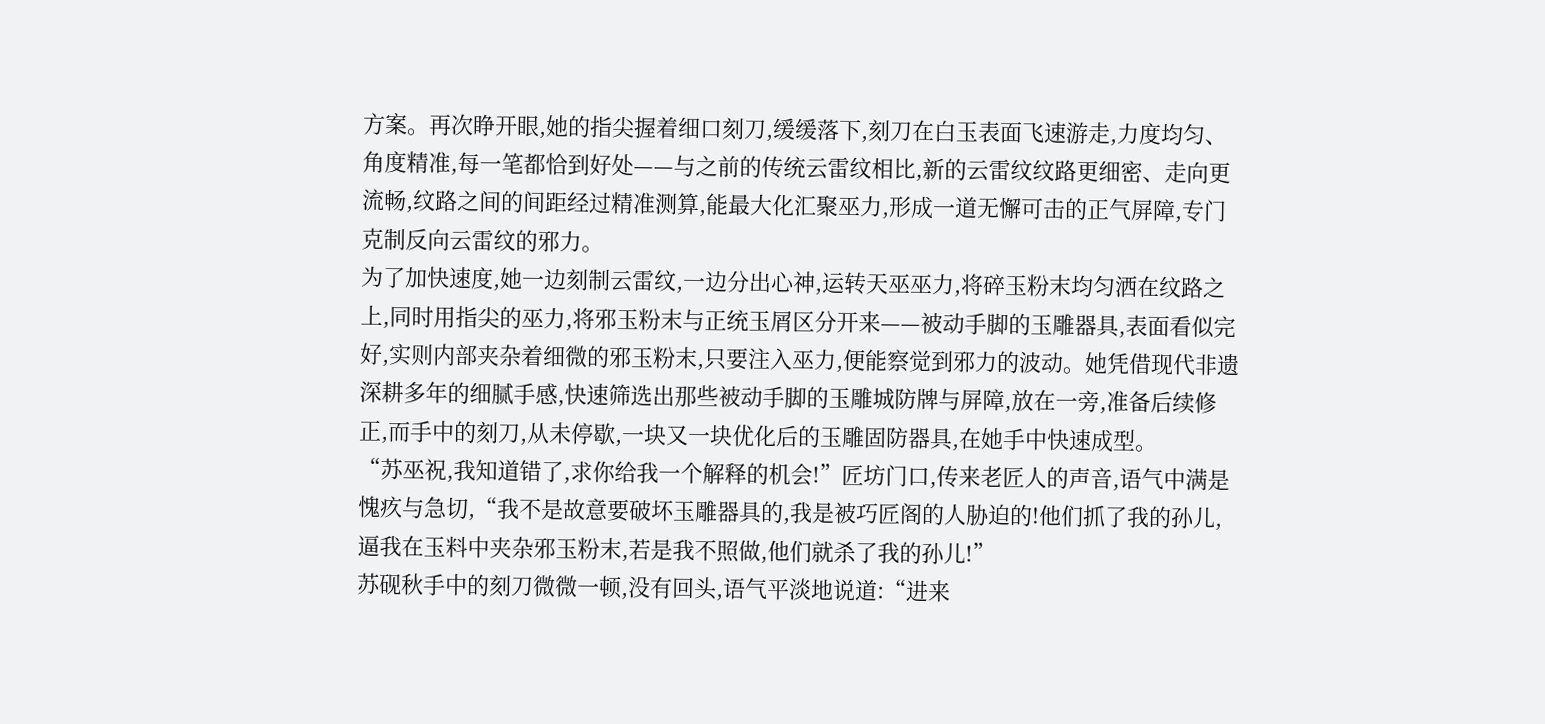方案。再次睁开眼,她的指尖握着细口刻刀,缓缓落下,刻刀在白玉表面飞速游走,力度均匀、角度精准,每一笔都恰到好处——与之前的传统云雷纹相比,新的云雷纹纹路更细密、走向更流畅,纹路之间的间距经过精准测算,能最大化汇聚巫力,形成一道无懈可击的正气屏障,专门克制反向云雷纹的邪力。
为了加快速度,她一边刻制云雷纹,一边分出心神,运转天巫巫力,将碎玉粉末均匀洒在纹路之上,同时用指尖的巫力,将邪玉粉末与正统玉屑区分开来——被动手脚的玉雕器具,表面看似完好,实则内部夹杂着细微的邪玉粉末,只要注入巫力,便能察觉到邪力的波动。她凭借现代非遗深耕多年的细腻手感,快速筛选出那些被动手脚的玉雕城防牌与屏障,放在一旁,准备后续修正,而手中的刻刀,从未停歇,一块又一块优化后的玉雕固防器具,在她手中快速成型。
“苏巫祝,我知道错了,求你给我一个解释的机会!”匠坊门口,传来老匠人的声音,语气中满是愧疚与急切,“我不是故意要破坏玉雕器具的,我是被巧匠阁的人胁迫的!他们抓了我的孙儿,逼我在玉料中夹杂邪玉粉末,若是我不照做,他们就杀了我的孙儿!”
苏砚秋手中的刻刀微微一顿,没有回头,语气平淡地说道:“进来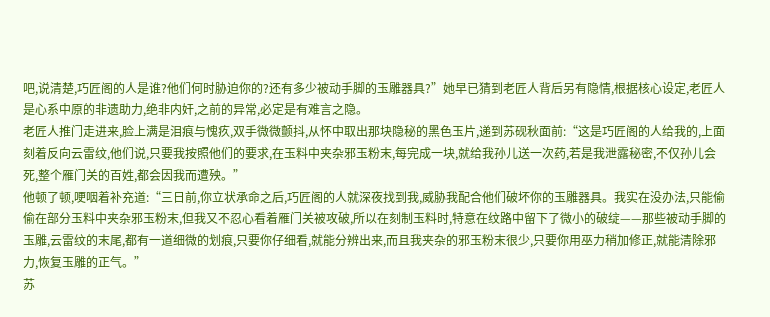吧,说清楚,巧匠阁的人是谁?他们何时胁迫你的?还有多少被动手脚的玉雕器具?”她早已猜到老匠人背后另有隐情,根据核心设定,老匠人是心系中原的非遗助力,绝非内奸,之前的异常,必定是有难言之隐。
老匠人推门走进来,脸上满是泪痕与愧疚,双手微微颤抖,从怀中取出那块隐秘的黑色玉片,递到苏砚秋面前:“这是巧匠阁的人给我的,上面刻着反向云雷纹,他们说,只要我按照他们的要求,在玉料中夹杂邪玉粉末,每完成一块,就给我孙儿送一次药,若是我泄露秘密,不仅孙儿会死,整个雁门关的百姓,都会因我而遭殃。”
他顿了顿,哽咽着补充道:“三日前,你立状承命之后,巧匠阁的人就深夜找到我,威胁我配合他们破坏你的玉雕器具。我实在没办法,只能偷偷在部分玉料中夹杂邪玉粉末,但我又不忍心看着雁门关被攻破,所以在刻制玉料时,特意在纹路中留下了微小的破绽——那些被动手脚的玉雕,云雷纹的末尾,都有一道细微的划痕,只要你仔细看,就能分辨出来,而且我夹杂的邪玉粉末很少,只要你用巫力稍加修正,就能清除邪力,恢复玉雕的正气。”
苏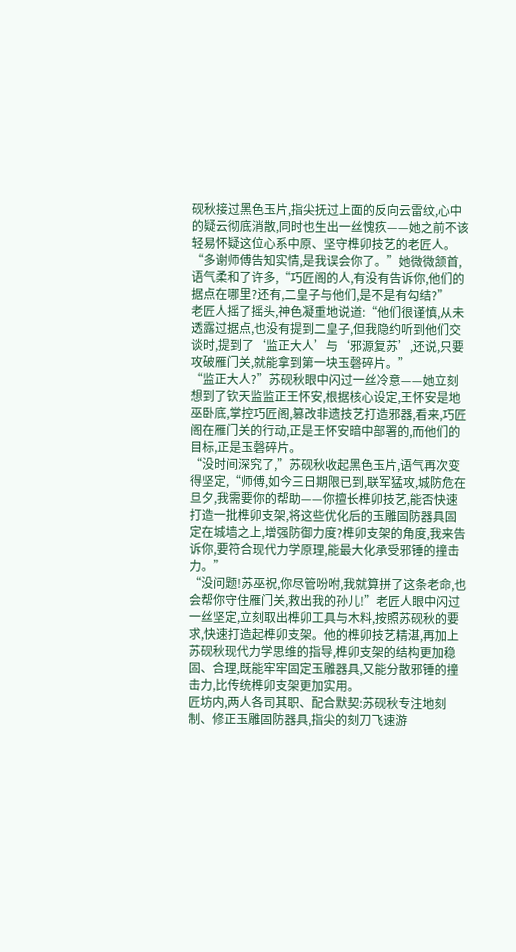砚秋接过黑色玉片,指尖抚过上面的反向云雷纹,心中的疑云彻底消散,同时也生出一丝愧疚——她之前不该轻易怀疑这位心系中原、坚守榫卯技艺的老匠人。“多谢师傅告知实情,是我误会你了。”她微微颔首,语气柔和了许多,“巧匠阁的人,有没有告诉你,他们的据点在哪里?还有,二皇子与他们,是不是有勾结?”
老匠人摇了摇头,神色凝重地说道:“他们很谨慎,从未透露过据点,也没有提到二皇子,但我隐约听到他们交谈时,提到了‘监正大人’与‘邪源复苏’,还说,只要攻破雁门关,就能拿到第一块玉磬碎片。”
“监正大人?”苏砚秋眼中闪过一丝冷意——她立刻想到了钦天监监正王怀安,根据核心设定,王怀安是地巫卧底,掌控巧匠阁,篡改非遗技艺打造邪器,看来,巧匠阁在雁门关的行动,正是王怀安暗中部署的,而他们的目标,正是玉磬碎片。
“没时间深究了,”苏砚秋收起黑色玉片,语气再次变得坚定,“师傅,如今三日期限已到,联军猛攻,城防危在旦夕,我需要你的帮助——你擅长榫卯技艺,能否快速打造一批榫卯支架,将这些优化后的玉雕固防器具固定在城墙之上,增强防御力度?榫卯支架的角度,我来告诉你,要符合现代力学原理,能最大化承受邪锤的撞击力。”
“没问题!苏巫祝,你尽管吩咐,我就算拼了这条老命,也会帮你守住雁门关,救出我的孙儿!”老匠人眼中闪过一丝坚定,立刻取出榫卯工具与木料,按照苏砚秋的要求,快速打造起榫卯支架。他的榫卯技艺精湛,再加上苏砚秋现代力学思维的指导,榫卯支架的结构更加稳固、合理,既能牢牢固定玉雕器具,又能分散邪锤的撞击力,比传统榫卯支架更加实用。
匠坊内,两人各司其职、配合默契:苏砚秋专注地刻制、修正玉雕固防器具,指尖的刻刀飞速游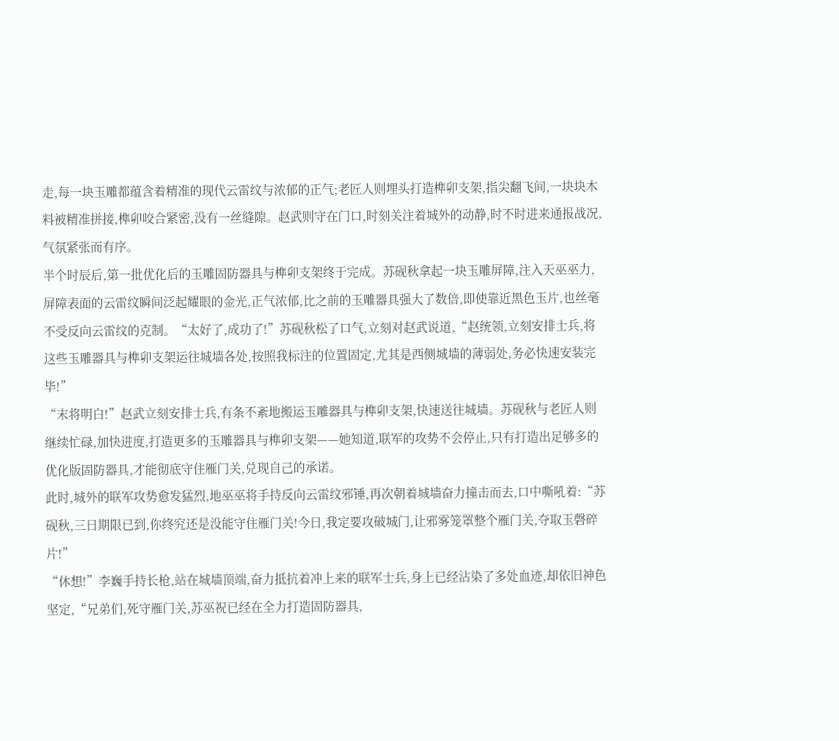走,每一块玉雕都蕴含着精准的现代云雷纹与浓郁的正气;老匠人则埋头打造榫卯支架,指尖翻飞间,一块块木料被精准拼接,榫卯咬合紧密,没有一丝缝隙。赵武则守在门口,时刻关注着城外的动静,时不时进来通报战况,气氛紧张而有序。
半个时辰后,第一批优化后的玉雕固防器具与榫卯支架终于完成。苏砚秋拿起一块玉雕屏障,注入天巫巫力,屏障表面的云雷纹瞬间泛起耀眼的金光,正气浓郁,比之前的玉雕器具强大了数倍,即使靠近黑色玉片,也丝毫不受反向云雷纹的克制。“太好了,成功了!”苏砚秋松了口气,立刻对赵武说道,“赵统领,立刻安排士兵,将这些玉雕器具与榫卯支架运往城墙各处,按照我标注的位置固定,尤其是西侧城墙的薄弱处,务必快速安装完毕!”
“末将明白!”赵武立刻安排士兵,有条不紊地搬运玉雕器具与榫卯支架,快速送往城墙。苏砚秋与老匠人则继续忙碌,加快进度,打造更多的玉雕器具与榫卯支架——她知道,联军的攻势不会停止,只有打造出足够多的优化版固防器具,才能彻底守住雁门关,兑现自己的承诺。
此时,城外的联军攻势愈发猛烈,地巫巫将手持反向云雷纹邪锤,再次朝着城墙奋力撞击而去,口中嘶吼着:“苏砚秋,三日期限已到,你终究还是没能守住雁门关!今日,我定要攻破城门,让邪雾笼罩整个雁门关,夺取玉磬碎片!”
“休想!”李巍手持长枪,站在城墙顶端,奋力抵抗着冲上来的联军士兵,身上已经沾染了多处血迹,却依旧神色坚定,“兄弟们,死守雁门关,苏巫祝已经在全力打造固防器具,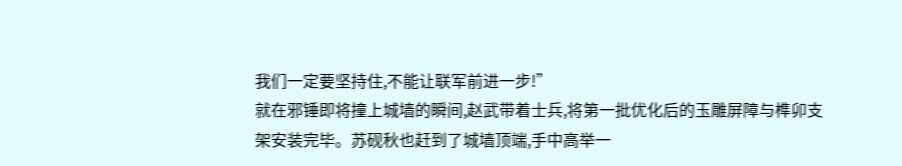我们一定要坚持住,不能让联军前进一步!”
就在邪锤即将撞上城墙的瞬间,赵武带着士兵,将第一批优化后的玉雕屏障与榫卯支架安装完毕。苏砚秋也赶到了城墙顶端,手中高举一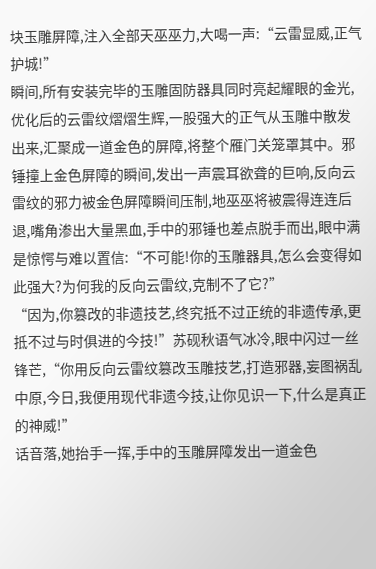块玉雕屏障,注入全部天巫巫力,大喝一声:“云雷显威,正气护城!”
瞬间,所有安装完毕的玉雕固防器具同时亮起耀眼的金光,优化后的云雷纹熠熠生辉,一股强大的正气从玉雕中散发出来,汇聚成一道金色的屏障,将整个雁门关笼罩其中。邪锤撞上金色屏障的瞬间,发出一声震耳欲聋的巨响,反向云雷纹的邪力被金色屏障瞬间压制,地巫巫将被震得连连后退,嘴角渗出大量黑血,手中的邪锤也差点脱手而出,眼中满是惊愕与难以置信:“不可能!你的玉雕器具,怎么会变得如此强大?为何我的反向云雷纹,克制不了它?”
“因为,你篡改的非遗技艺,终究抵不过正统的非遗传承,更抵不过与时俱进的今技!”苏砚秋语气冰冷,眼中闪过一丝锋芒,“你用反向云雷纹篡改玉雕技艺,打造邪器,妄图祸乱中原,今日,我便用现代非遗今技,让你见识一下,什么是真正的神威!”
话音落,她抬手一挥,手中的玉雕屏障发出一道金色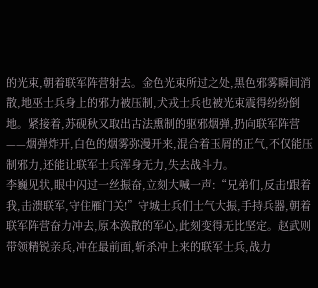的光束,朝着联军阵营射去。金色光束所过之处,黑色邪雾瞬间消散,地巫士兵身上的邪力被压制,犬戎士兵也被光束震得纷纷倒地。紧接着,苏砚秋又取出古法熏制的驱邪烟弹,扔向联军阵营——烟弹炸开,白色的烟雾弥漫开来,混合着玉屑的正气,不仅能压制邪力,还能让联军士兵浑身无力,失去战斗力。
李巍见状,眼中闪过一丝振奋,立刻大喊一声:“兄弟们,反击!跟着我,击溃联军,守住雁门关!”守城士兵们士气大振,手持兵器,朝着联军阵营奋力冲去,原本涣散的军心,此刻变得无比坚定。赵武则带领精锐亲兵,冲在最前面,斩杀冲上来的联军士兵,战力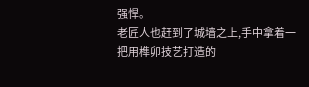强悍。
老匠人也赶到了城墙之上,手中拿着一把用榫卯技艺打造的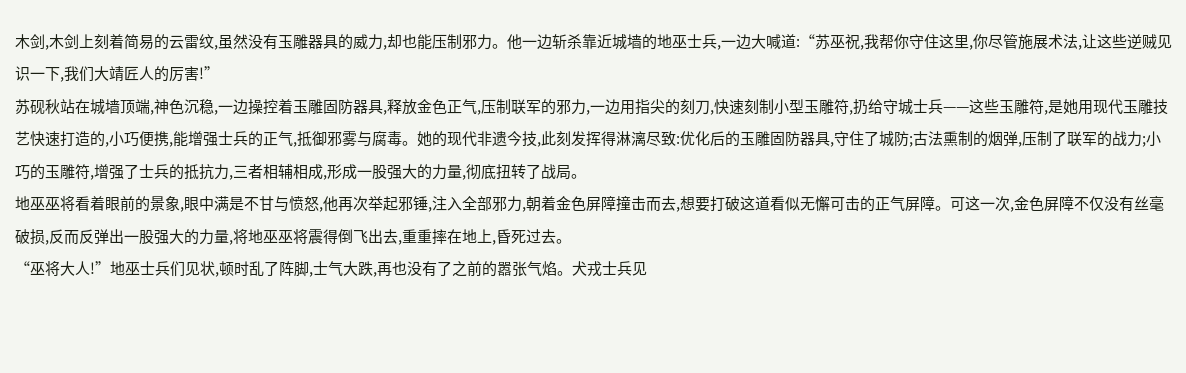木剑,木剑上刻着简易的云雷纹,虽然没有玉雕器具的威力,却也能压制邪力。他一边斩杀靠近城墙的地巫士兵,一边大喊道:“苏巫祝,我帮你守住这里,你尽管施展术法,让这些逆贼见识一下,我们大靖匠人的厉害!”
苏砚秋站在城墙顶端,神色沉稳,一边操控着玉雕固防器具,释放金色正气,压制联军的邪力,一边用指尖的刻刀,快速刻制小型玉雕符,扔给守城士兵——这些玉雕符,是她用现代玉雕技艺快速打造的,小巧便携,能增强士兵的正气,抵御邪雾与腐毒。她的现代非遗今技,此刻发挥得淋漓尽致:优化后的玉雕固防器具,守住了城防;古法熏制的烟弹,压制了联军的战力;小巧的玉雕符,增强了士兵的抵抗力,三者相辅相成,形成一股强大的力量,彻底扭转了战局。
地巫巫将看着眼前的景象,眼中满是不甘与愤怒,他再次举起邪锤,注入全部邪力,朝着金色屏障撞击而去,想要打破这道看似无懈可击的正气屏障。可这一次,金色屏障不仅没有丝毫破损,反而反弹出一股强大的力量,将地巫巫将震得倒飞出去,重重摔在地上,昏死过去。
“巫将大人!”地巫士兵们见状,顿时乱了阵脚,士气大跌,再也没有了之前的嚣张气焰。犬戎士兵见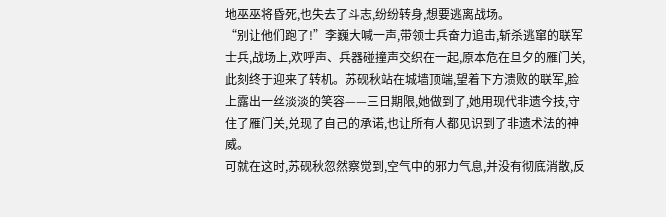地巫巫将昏死,也失去了斗志,纷纷转身,想要逃离战场。
“别让他们跑了!”李巍大喊一声,带领士兵奋力追击,斩杀逃窜的联军士兵,战场上,欢呼声、兵器碰撞声交织在一起,原本危在旦夕的雁门关,此刻终于迎来了转机。苏砚秋站在城墙顶端,望着下方溃败的联军,脸上露出一丝淡淡的笑容——三日期限,她做到了,她用现代非遗今技,守住了雁门关,兑现了自己的承诺,也让所有人都见识到了非遗术法的神威。
可就在这时,苏砚秋忽然察觉到,空气中的邪力气息,并没有彻底消散,反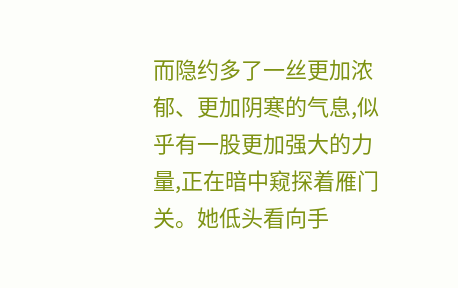而隐约多了一丝更加浓郁、更加阴寒的气息,似乎有一股更加强大的力量,正在暗中窥探着雁门关。她低头看向手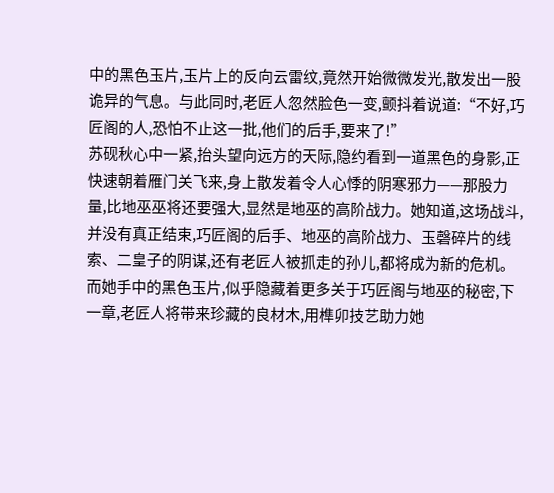中的黑色玉片,玉片上的反向云雷纹,竟然开始微微发光,散发出一股诡异的气息。与此同时,老匠人忽然脸色一变,颤抖着说道:“不好,巧匠阁的人,恐怕不止这一批,他们的后手,要来了!”
苏砚秋心中一紧,抬头望向远方的天际,隐约看到一道黑色的身影,正快速朝着雁门关飞来,身上散发着令人心悸的阴寒邪力——那股力量,比地巫巫将还要强大,显然是地巫的高阶战力。她知道,这场战斗,并没有真正结束,巧匠阁的后手、地巫的高阶战力、玉磬碎片的线索、二皇子的阴谋,还有老匠人被抓走的孙儿,都将成为新的危机。而她手中的黑色玉片,似乎隐藏着更多关于巧匠阁与地巫的秘密,下一章,老匠人将带来珍藏的良材木,用榫卯技艺助力她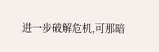进一步破解危机,可那暗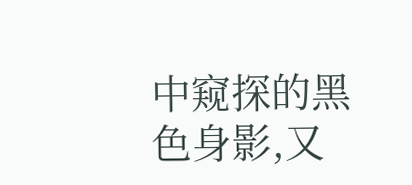中窥探的黑色身影,又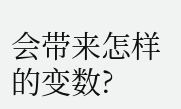会带来怎样的变数?